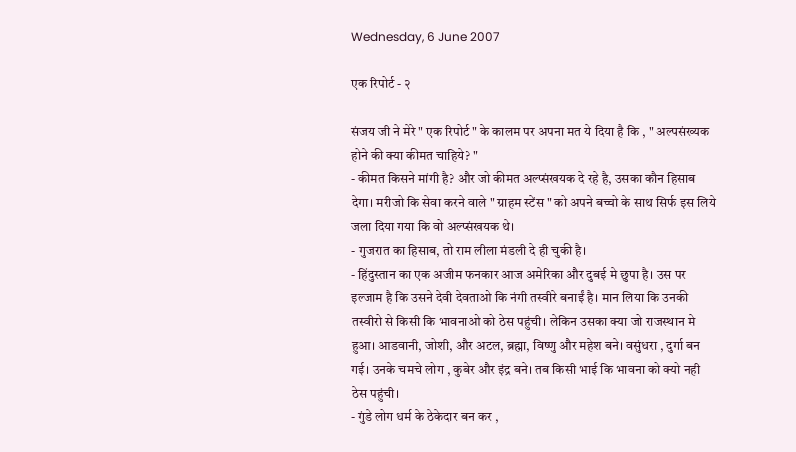Wednesday, 6 June 2007

एक रिपोर्ट - २

संजय जी ने मेरे " एक रिपोर्ट " के कालम पर अपना मत ये दिया है कि , " अल्पसंख्यक होने की क्या कीमत चाहिये? "
- कीमत किसने मांगी है? और जो कीमत अल्प्संखयक दे रहे है, उसका कौन हिसाब देगा। मरीजो कि सेवा करने वाले " ग्राहम स्टेंस " को अपने बच्चो के साथ सिर्फ इस लिये जला दिया गया कि वो अल्प्संखयक थे।
- गुजरात का हिसाब, तो राम लीला मंडली दे ही चुकी है।
- हिंदुस्तान का एक अजीम फनकार आज अमेरिका और दुबई मे छुपा है। उस पर इल्जाम है कि उसने देवी देवताओ कि नंगी तस्वीरे बनाईं है। मान लिया कि उनकी तस्वीरो से किसी कि भावनाओ को ठेस पहुंची। लेकिन उसका क्या जो राजस्थान मे हुआ। आडवानी, जोशी, और अटल, ब्रह्मा, विष्णु और महेश बने। वसुंधरा , दुर्गा बन गई। उनके चमचे लोग , कुबेर और इंद्र बने। तब किसी भाई कि भावना को क्यो नही ठेस पहुंची।
- गुंडे लोग धर्म के ठेकेदार बन कर ,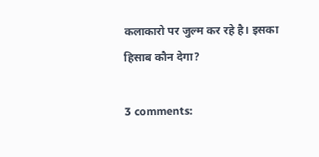कलाकारो पर जुल्म कर रहे है। इसका हिसाब कौन देगा?

3 comments: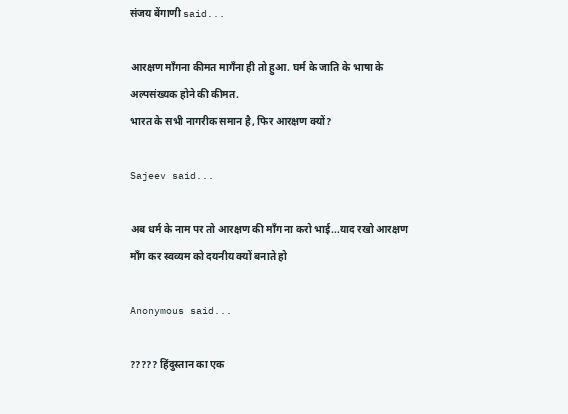संजय बेंगाणी said...

आरक्षण माँगना कीमत मागँना ही तो हुआ. घर्म के जाति के भाषा के अल्पसंख्यक होने की कीमत.
भारत के सभी नागरीक समान है, फिर आरक्षण क्यों?

Sajeev said...

अब धर्म के नाम पर तो आरक्षण की माँग ना करो भाई...याद रखो आरक्षण माँग कर स्वव्यम को दयनीय क्यों बनाते हो

Anonymous said...

????? हिंदुस्तान का एक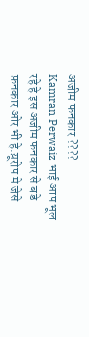अजीम फनकार ????
Kamran Perwaiz भाई आप भूल रहे हे इस अजीम फनकार से बडे फ़नकार ओर भी हे.य़ूरोप मे जेसे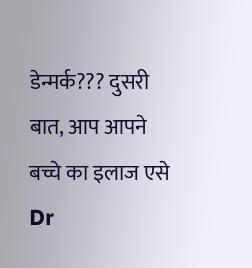डेन्मर्क??? दुसरी बात, आप आपने बच्चे का इलाज एसे Dr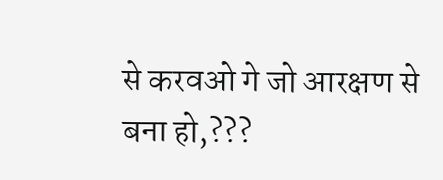से करवओ गे जो आरक्षण से बना हो,???